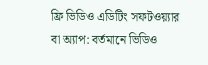ফ্রি ভিডিও এডিটিং সফটওয়্যার বা অ্যাপ: বর্তমানে ভিডিও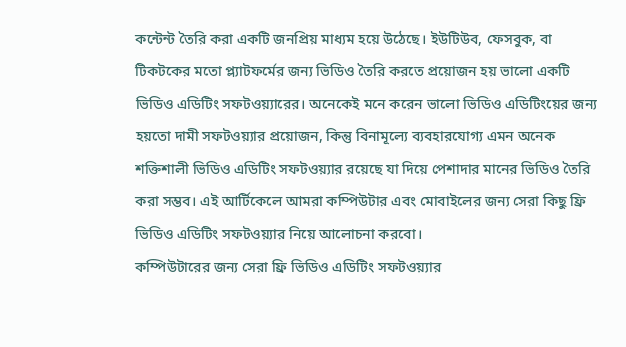কন্টেন্ট তৈরি করা একটি জনপ্রিয় মাধ্যম হয়ে উঠেছে। ইউটিউব, ফেসবুক, বা টিকটকের মতো প্ল্যাটফর্মের জন্য ভিডিও তৈরি করতে প্রয়োজন হয় ভালো একটি ভিডিও এডিটিং সফটওয়্যারের। অনেকেই মনে করেন ভালো ভিডিও এডিটিংয়ের জন্য হয়তো দামী সফটওয়্যার প্রয়োজন, কিন্তু বিনামূল্যে ব্যবহারযোগ্য এমন অনেক শক্তিশালী ভিডিও এডিটিং সফটওয়্যার রয়েছে যা দিয়ে পেশাদার মানের ভিডিও তৈরি করা সম্ভব। এই আর্টিকেলে আমরা কম্পিউটার এবং মোবাইলের জন্য সেরা কিছু ফ্রি ভিডিও এডিটিং সফটওয়্যার নিয়ে আলোচনা করবো।
কম্পিউটারের জন্য সেরা ফ্রি ভিডিও এডিটিং সফটওয়্যার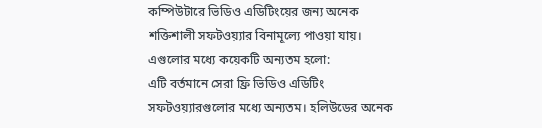কম্পিউটারে ভিডিও এডিটিংয়ের জন্য অনেক শক্তিশালী সফটওয়্যার বিনামূল্যে পাওয়া যায়। এগুলোর মধ্যে কয়েকটি অন্যতম হলো:
এটি বর্তমানে সেরা ফ্রি ভিডিও এডিটিং সফটওয়্যারগুলোর মধ্যে অন্যতম। হলিউডের অনেক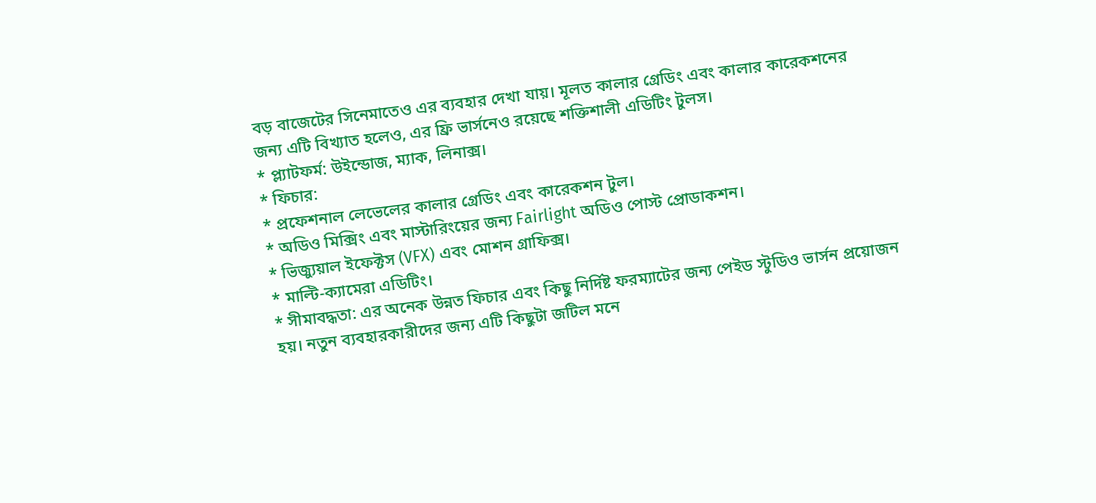বড় বাজেটের সিনেমাতেও এর ব্যবহার দেখা যায়। মূলত কালার গ্রেডিং এবং কালার কারেকশনের জন্য এটি বিখ্যাত হলেও, এর ফ্রি ভার্সনেও রয়েছে শক্তিশালী এডিটিং টুলস।
* প্ল্যাটফর্ম: উইন্ডোজ, ম্যাক, লিনাক্স।
* ফিচার:
* প্রফেশনাল লেভেলের কালার গ্রেডিং এবং কারেকশন টুল।
* অডিও মিক্সিং এবং মাস্টারিংয়ের জন্য Fairlight অডিও পোস্ট প্রোডাকশন।
* ভিজ্যুয়াল ইফেক্টস (VFX) এবং মোশন গ্রাফিক্স।
* মাল্টি-ক্যামেরা এডিটিং।
* সীমাবদ্ধতা: এর অনেক উন্নত ফিচার এবং কিছু নির্দিষ্ট ফরম্যাটের জন্য পেইড স্টুডিও ভার্সন প্রয়োজন হয়। নতুন ব্যবহারকারীদের জন্য এটি কিছুটা জটিল মনে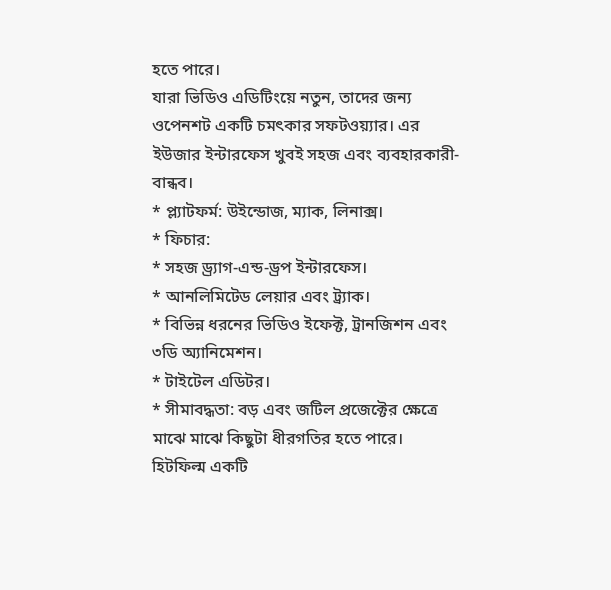হতে পারে।
যারা ভিডিও এডিটিংয়ে নতুন, তাদের জন্য ওপেনশট একটি চমৎকার সফটওয়্যার। এর ইউজার ইন্টারফেস খুবই সহজ এবং ব্যবহারকারী-বান্ধব।
* প্ল্যাটফর্ম: উইন্ডোজ, ম্যাক, লিনাক্স।
* ফিচার:
* সহজ ড্র্যাগ-এন্ড-ড্রপ ইন্টারফেস।
* আনলিমিটেড লেয়ার এবং ট্র্যাক।
* বিভিন্ন ধরনের ভিডিও ইফেক্ট, ট্রানজিশন এবং ৩ডি অ্যানিমেশন।
* টাইটেল এডিটর।
* সীমাবদ্ধতা: বড় এবং জটিল প্রজেক্টের ক্ষেত্রে মাঝে মাঝে কিছুটা ধীরগতির হতে পারে।
হিটফিল্ম একটি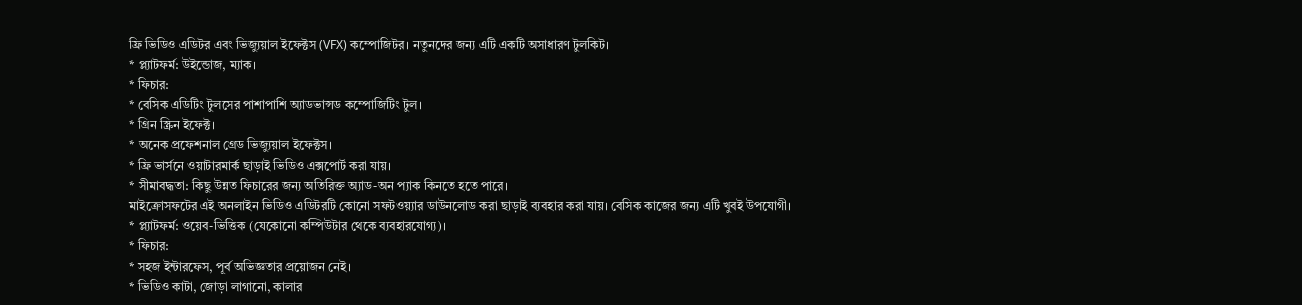ফ্রি ভিডিও এডিটর এবং ভিজ্যুয়াল ইফেক্টস (VFX) কম্পোজিটর। নতুনদের জন্য এটি একটি অসাধারণ টুলকিট।
* প্ল্যাটফর্ম: উইন্ডোজ, ম্যাক।
* ফিচার:
* বেসিক এডিটিং টুলসের পাশাপাশি অ্যাডভান্সড কম্পোজিটিং টুল।
* গ্রিন স্ক্রিন ইফেক্ট।
* অনেক প্রফেশনাল গ্রেড ভিজ্যুয়াল ইফেক্টস।
* ফ্রি ভার্সনে ওয়াটারমার্ক ছাড়াই ভিডিও এক্সপোর্ট করা যায়।
* সীমাবদ্ধতা: কিছু উন্নত ফিচারের জন্য অতিরিক্ত অ্যাড-অন প্যাক কিনতে হতে পারে।
মাইক্রোসফটের এই অনলাইন ভিডিও এডিটরটি কোনো সফটওয়্যার ডাউনলোড করা ছাড়াই ব্যবহার করা যায়। বেসিক কাজের জন্য এটি খুবই উপযোগী।
* প্ল্যাটফর্ম: ওয়েব-ভিত্তিক (যেকোনো কম্পিউটার থেকে ব্যবহারযোগ্য)।
* ফিচার:
* সহজ ইন্টারফেস, পূর্ব অভিজ্ঞতার প্রয়োজন নেই।
* ভিডিও কাটা, জোড়া লাগানো, কালার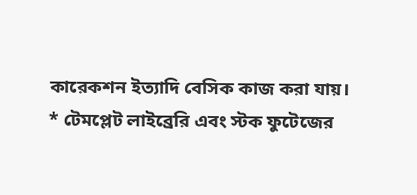কারেকশন ইত্যাদি বেসিক কাজ করা যায়।
* টেমপ্লেট লাইব্রেরি এবং স্টক ফুটেজের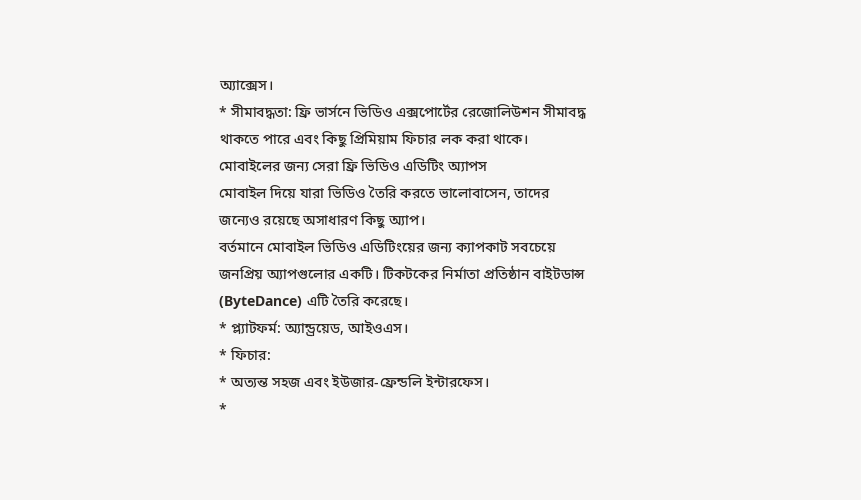অ্যাক্সেস।
* সীমাবদ্ধতা: ফ্রি ভার্সনে ভিডিও এক্সপোর্টের রেজোলিউশন সীমাবদ্ধ থাকতে পারে এবং কিছু প্রিমিয়াম ফিচার লক করা থাকে।
মোবাইলের জন্য সেরা ফ্রি ভিডিও এডিটিং অ্যাপস
মোবাইল দিয়ে যারা ভিডিও তৈরি করতে ভালোবাসেন, তাদের জন্যেও রয়েছে অসাধারণ কিছু অ্যাপ।
বর্তমানে মোবাইল ভিডিও এডিটিংয়ের জন্য ক্যাপকাট সবচেয়ে জনপ্রিয় অ্যাপগুলোর একটি। টিকটকের নির্মাতা প্রতিষ্ঠান বাইটডান্স (ByteDance) এটি তৈরি করেছে।
* প্ল্যাটফর্ম: অ্যান্ড্রয়েড, আইওএস।
* ফিচার:
* অত্যন্ত সহজ এবং ইউজার-ফ্রেন্ডলি ইন্টারফেস।
*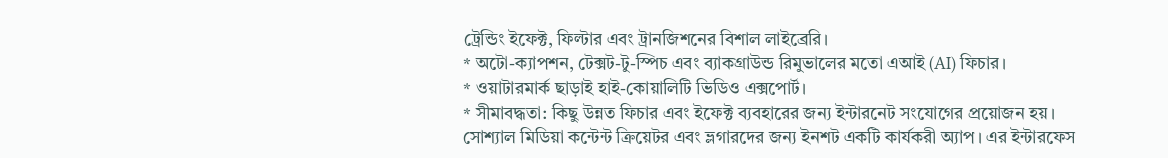ট্রেন্ডিং ইফেক্ট, ফিল্টার এবং ট্রানজিশনের বিশাল লাইব্রেরি।
* অটো-ক্যাপশন, টেক্সট-টু-স্পিচ এবং ব্যাকগ্রাউন্ড রিমুভালের মতো এআই (AI) ফিচার।
* ওয়াটারমার্ক ছাড়াই হাই-কোয়ালিটি ভিডিও এক্সপোর্ট।
* সীমাবদ্ধতা: কিছু উন্নত ফিচার এবং ইফেক্ট ব্যবহারের জন্য ইন্টারনেট সংযোগের প্রয়োজন হয়।
সোশ্যাল মিডিয়া কন্টেন্ট ক্রিয়েটর এবং ভ্লগারদের জন্য ইনশট একটি কার্যকরী অ্যাপ। এর ইন্টারফেস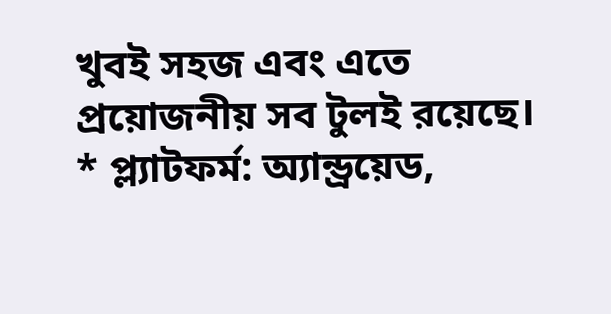খুবই সহজ এবং এতে প্রয়োজনীয় সব টুলই রয়েছে।
* প্ল্যাটফর্ম: অ্যান্ড্রয়েড,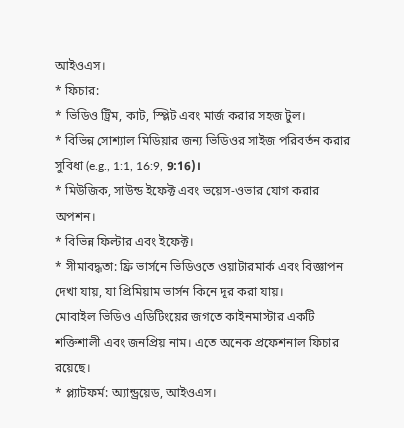আইওএস।
* ফিচার:
* ভিডিও ট্রিম, কাট, স্প্লিট এবং মার্জ করার সহজ টুল।
* বিভিন্ন সোশ্যাল মিডিয়ার জন্য ভিডিওর সাইজ পরিবর্তন করার সুবিধা (e.g., 1:1, 16:9, 9:16)।
* মিউজিক, সাউন্ড ইফেক্ট এবং ভয়েস-ওভার যোগ করার অপশন।
* বিভিন্ন ফিল্টার এবং ইফেক্ট।
* সীমাবদ্ধতা: ফ্রি ভার্সনে ভিডিওতে ওয়াটারমার্ক এবং বিজ্ঞাপন দেখা যায়, যা প্রিমিয়াম ভার্সন কিনে দূর করা যায়।
মোবাইল ভিডিও এডিটিংয়ের জগতে কাইনমাস্টার একটি শক্তিশালী এবং জনপ্রিয় নাম। এতে অনেক প্রফেশনাল ফিচার রয়েছে।
* প্ল্যাটফর্ম: অ্যান্ড্রয়েড, আইওএস।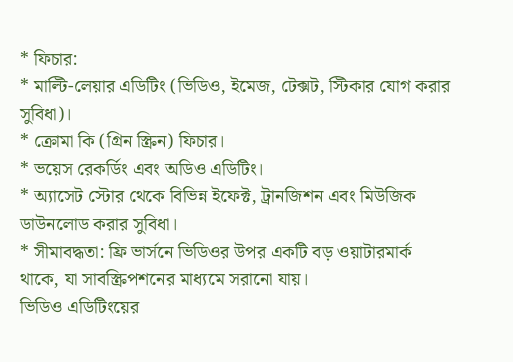* ফিচার:
* মাল্টি-লেয়ার এডিটিং (ভিডিও, ইমেজ, টেক্সট, স্টিকার যোগ করার সুবিধা)।
* ক্রোমা কি (গ্রিন স্ক্রিন) ফিচার।
* ভয়েস রেকর্ডিং এবং অডিও এডিটিং।
* অ্যাসেট স্টোর থেকে বিভিন্ন ইফেক্ট, ট্রানজিশন এবং মিউজিক ডাউনলোড করার সুবিধা।
* সীমাবদ্ধতা: ফ্রি ভার্সনে ভিডিওর উপর একটি বড় ওয়াটারমার্ক থাকে, যা সাবস্ক্রিপশনের মাধ্যমে সরানো যায়।
ভিডিও এডিটিংয়ের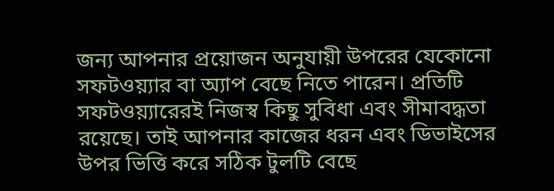জন্য আপনার প্রয়োজন অনুযায়ী উপরের যেকোনো সফটওয়্যার বা অ্যাপ বেছে নিতে পারেন। প্রতিটি সফটওয়্যারেরই নিজস্ব কিছু সুবিধা এবং সীমাবদ্ধতা রয়েছে। তাই আপনার কাজের ধরন এবং ডিভাইসের উপর ভিত্তি করে সঠিক টুলটি বেছে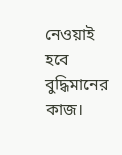নেওয়াই হবে বুদ্ধিমানের কাজ।